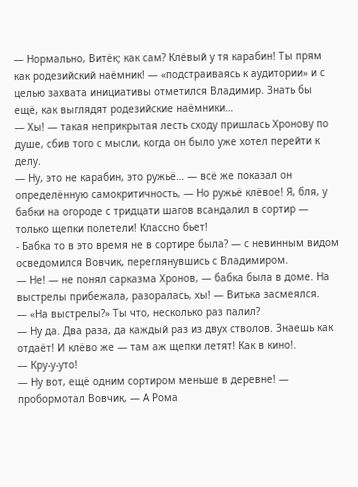— Нормально, Витёк; как сам? Клёвый у тя карабин! Ты прям как родезийский наёмник! — «подстраиваясь к аудитории» и с целью захвата инициативы отметился Владимир. Знать бы ещё, как выглядят родезийские наёмники…
— Хы! — такая неприкрытая лесть сходу пришлась Хронову по душе, сбив того с мысли, когда он было уже хотел перейти к делу.
— Ну, это не карабин, это ружьё… — всё же показал он определённую самокритичность, — Но ружьё клёвое! Я, бля, у бабки на огороде с тридцати шагов всандалил в сортир — только щепки полетели! Классно бьет!
- Бабка то в это время не в сортире была? — с невинным видом осведомился Вовчик, переглянувшись с Владимиром.
— Не! — не понял сарказма Хронов, — бабка была в доме. На выстрелы прибежала, разоралась, хы! — Витька засмеялся.
— «На выстрелы?» Ты что, несколько раз палил?
— Ну да. Два раза, да каждый раз из двух стволов. Знаешь как отдаёт! И клёво же — там аж щепки летят! Как в кино!.
— Кру-у-уто!
— Ну вот, ещё одним сортиром меньше в деревне! — пробормотал Вовчик, — А Рома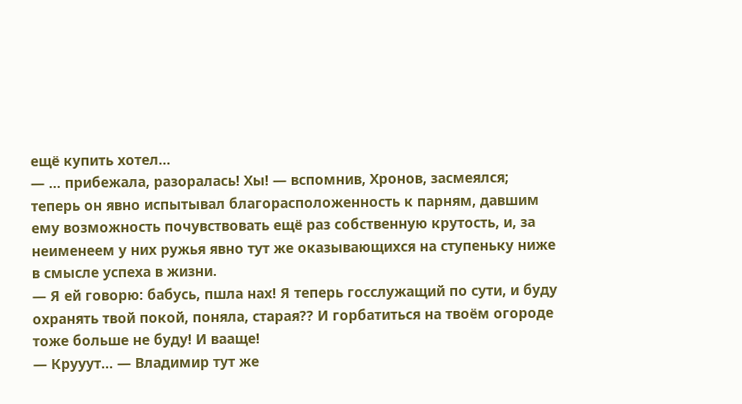ещё купить хотел…
— … прибежала, разоралась! Хы! — вспомнив, Хронов, засмеялся; теперь он явно испытывал благорасположенность к парням, давшим ему возможность почувствовать ещё раз собственную крутость, и, за неименеем у них ружья явно тут же оказывающихся на ступеньку ниже в смысле успеха в жизни.
— Я ей говорю: бабусь, пшла нах! Я теперь госслужащий по сути, и буду охранять твой покой, поняла, старая?? И горбатиться на твоём огороде тоже больше не буду! И вааще!
— Крууут… — Владимир тут же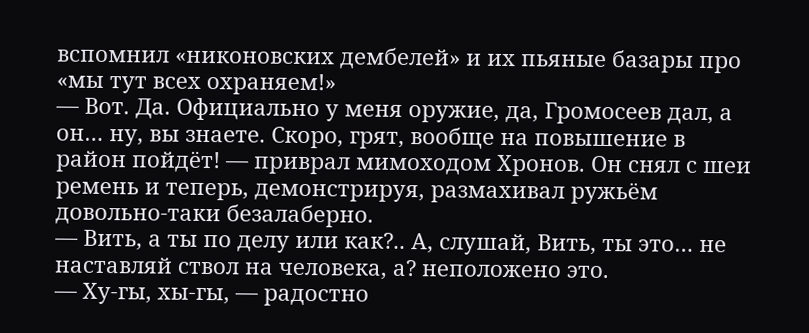вспомнил «никоновских дембелей» и их пьяные базары про «мы тут всех охраняем!»
— Вот. Да. Официально у меня оружие, да, Громосеев дал, а он… ну, вы знаете. Скоро, грят, вообще на повышение в район пойдёт! — приврал мимоходом Хронов. Он снял с шеи ремень и теперь, демонстрируя, размахивал ружьём довольно-таки безалаберно.
— Вить, а ты по делу или как?.. А, слушай, Вить, ты это… не наставляй ствол на человека, а? неположено это.
— Ху-гы, хы-гы, — радостно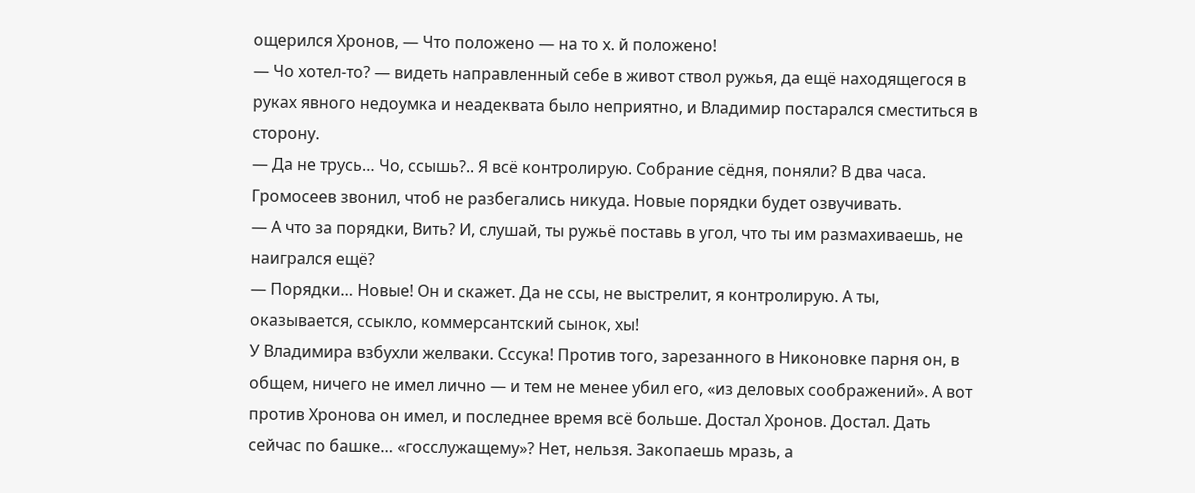ощерился Хронов, — Что положено — на то х. й положено!
— Чо хотел-то? — видеть направленный себе в живот ствол ружья, да ещё находящегося в руках явного недоумка и неадеквата было неприятно, и Владимир постарался сместиться в сторону.
— Да не трусь… Чо, ссышь?.. Я всё контролирую. Собрание сёдня, поняли? В два часа. Громосеев звонил, чтоб не разбегались никуда. Новые порядки будет озвучивать.
— А что за порядки, Вить? И, слушай, ты ружьё поставь в угол, что ты им размахиваешь, не наигрался ещё?
— Порядки… Новые! Он и скажет. Да не ссы, не выстрелит, я контролирую. А ты, оказывается, ссыкло, коммерсантский сынок, хы!
У Владимира взбухли желваки. Сссука! Против того, зарезанного в Никоновке парня он, в общем, ничего не имел лично — и тем не менее убил его, «из деловых соображений». А вот против Хронова он имел, и последнее время всё больше. Достал Хронов. Достал. Дать сейчас по башке… «госслужащему»? Нет, нельзя. Закопаешь мразь, а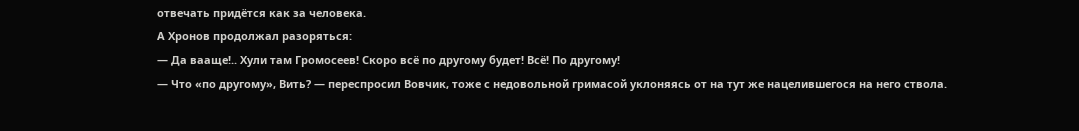отвечать придётся как за человека.
А Хронов продолжал разоряться:
— Да вааще!.. Хули там Громосеев! Скоро всё по другому будет! Всё! По другому!
— Что «по другому», Вить? — переспросил Вовчик, тоже с недовольной гримасой уклоняясь от на тут же нацелившегося на него ствола.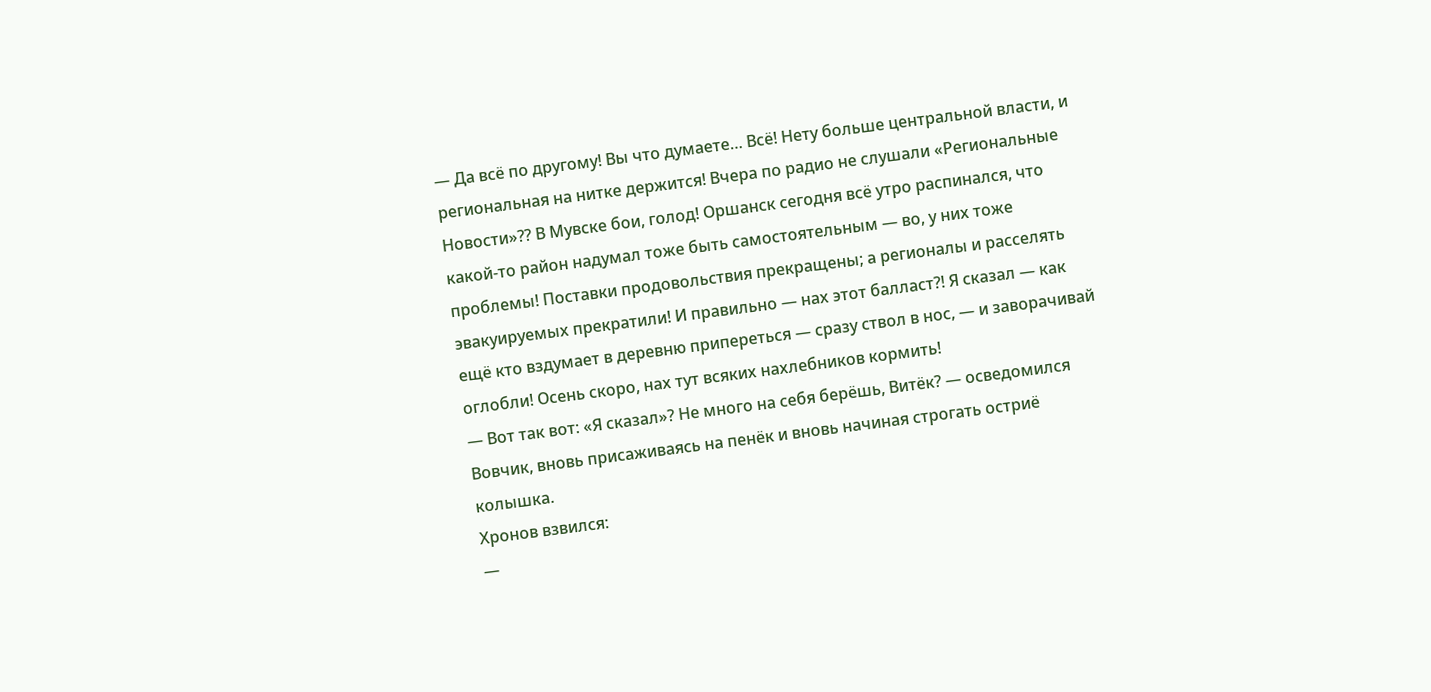— Да всё по другому! Вы что думаете… Всё! Нету больше центральной власти, и региональная на нитке держится! Вчера по радио не слушали «Региональные Новости»?? В Мувске бои, голод! Оршанск сегодня всё утро распинался, что какой-то район надумал тоже быть самостоятельным — во, у них тоже проблемы! Поставки продовольствия прекращены; а регионалы и расселять эвакуируемых прекратили! И правильно — нах этот балласт?! Я сказал — как ещё кто вздумает в деревню припереться — сразу ствол в нос, — и заворачивай оглобли! Осень скоро, нах тут всяких нахлебников кормить!
— Вот так вот: «Я сказал»? Не много на себя берёшь, Витёк? — осведомился Вовчик, вновь присаживаясь на пенёк и вновь начиная строгать остриё колышка.
Хронов взвился:
—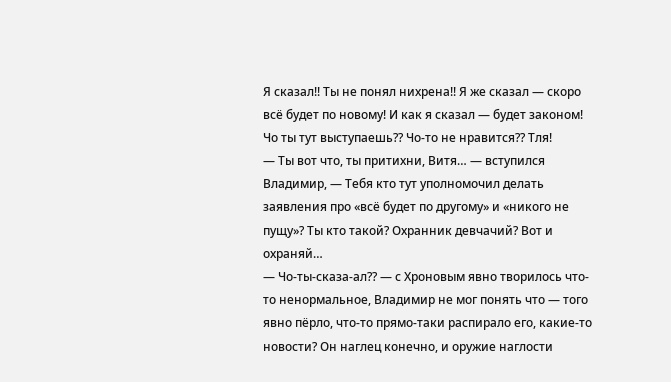Я сказал!! Ты не понял нихрена!! Я же сказал — скоро всё будет по новому! И как я сказал — будет законом! Чо ты тут выступаешь?? Чо-то не нравится?? Тля!
— Ты вот что, ты притихни, Витя… — вступился Владимир, — Тебя кто тут уполномочил делать заявления про «всё будет по другому» и «никого не пущу»? Ты кто такой? Охранник девчачий? Вот и охраняй…
— Чо-ты-сказа-ал?? — с Хроновым явно творилось что-то ненормальное, Владимир не мог понять что — того явно пёрло, что-то прямо-таки распирало его, какие-то новости? Он наглец конечно, и оружие наглости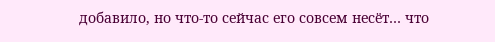добавило, но что-то сейчас его совсем несёт… что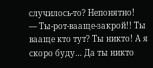случилось-то? Непонятно!
— Ты-рот-вааще-закрой!! Ты вааще кто тут? Ты никто! А я скоро буду… Да ты никто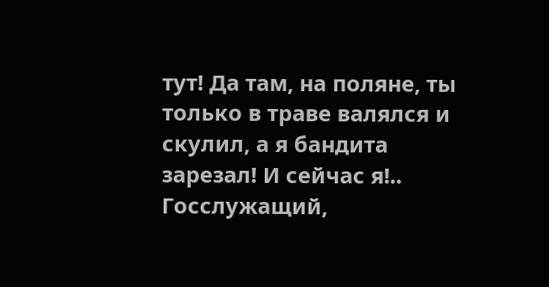тут! Да там, на поляне, ты только в траве валялся и скулил, а я бандита зарезал! И сейчас я!.. Госслужащий,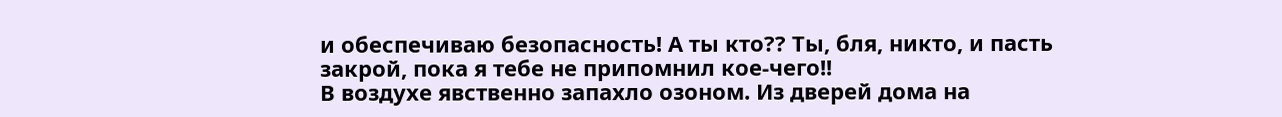и обеспечиваю безопасность! А ты кто?? Ты, бля, никто, и пасть закрой, пока я тебе не припомнил кое-чего!!
В воздухе явственно запахло озоном. Из дверей дома на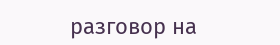разговор на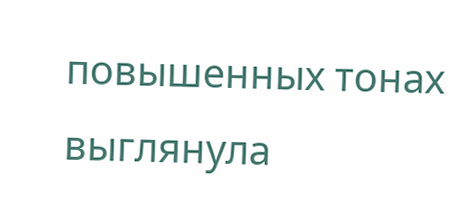повышенных тонах выглянула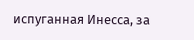испуганная Инесса, за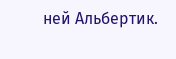ней Альбертик.